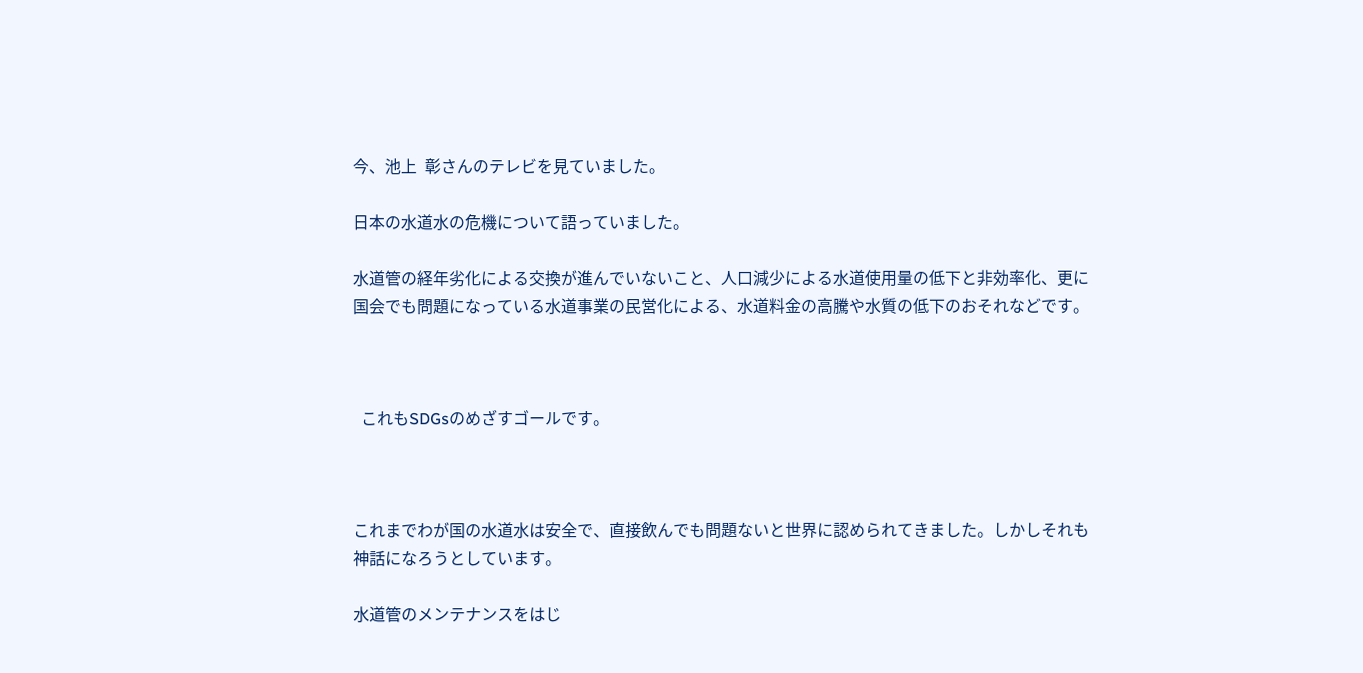今、池上  彰さんのテレビを見ていました。

日本の水道水の危機について語っていました。

水道管の経年劣化による交換が進んでいないこと、人口減少による水道使用量の低下と非効率化、更に国会でも問題になっている水道事業の民営化による、水道料金の高騰や水質の低下のおそれなどです。



  これもSDGsのめざすゴールです。



これまでわが国の水道水は安全で、直接飲んでも問題ないと世界に認められてきました。しかしそれも神話になろうとしています。

水道管のメンテナンスをはじ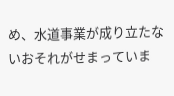め、水道事業が成り立たないおそれがせまっていま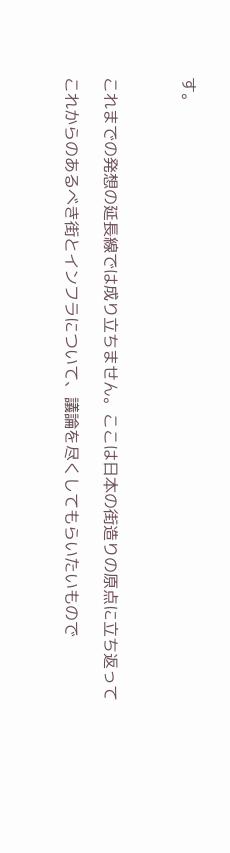す。



これまでの発想の延長線では成り立ちません。ここは日本の街造りの原点に立ち返って

これからのあるべき街とインフラについて、議論を尽くしてもらいたいもので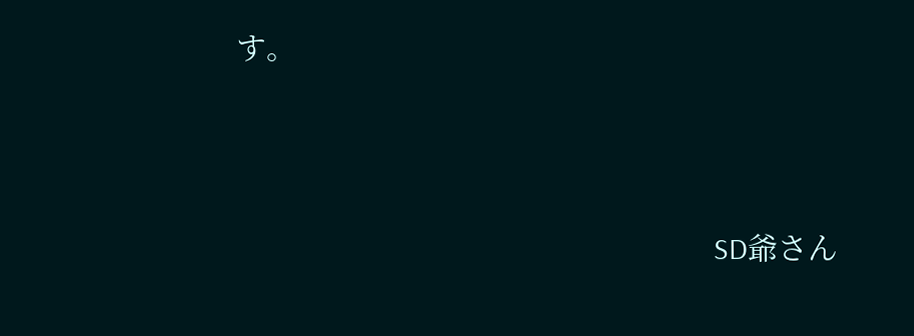す。



                                                                    SD爺さん